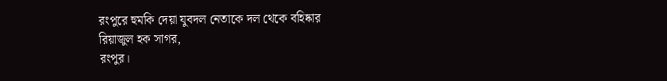রংপুরে হুমকি দেয়া যুবদল নেতাকে দল থেকে বহিষ্কার
রিয়াজুল হক সাগর,
রংপুর।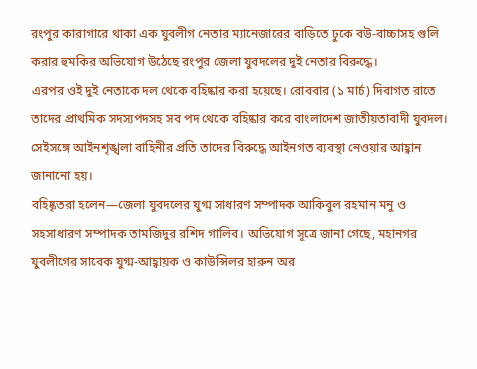রংপুর কারাগারে থাকা এক যুবলীগ নেতার ম্যানেজারের বাড়িতে ঢুকে বউ-বাচ্চাসহ গুলি করার হুমকির অভিযোগ উঠেছে রংপুর জেলা যুবদলের দুই নেতার বিরুদ্ধে।
এরপর ওই দুই নেতাকে দল থেকে বহিষ্কার করা হয়েছে। রোববার (১ মার্চ) দিবাগত রাতে তাদের প্রাথমিক সদস্যপদসহ সব পদ থেকে বহিষ্কার করে বাংলাদেশ জাতীয়তাবাদী যুবদল। সেইসঙ্গে আইনশৃঙ্খলা বাহিনীর প্রতি তাদের বিরুদ্ধে আইনগত ব্যবস্থা নেওয়ার আহ্বান জানানো হয়।
বহিষ্কৃতরা হলেন—জেলা যুবদলের যুগ্ম সাধারণ সম্পাদক আকিবুল রহমান মনু ও সহসাধারণ সম্পাদক তামজিদুর রশিদ গালিব। অভিযোগ সূত্রে জানা গেছে, মহানগর যুবলীগের সাবেক যুগ্ম-আহ্বায়ক ও কাউন্সিলর হারুন অর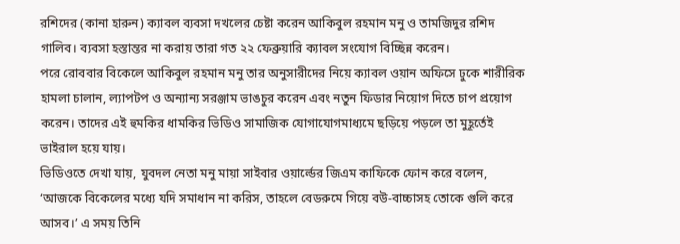রশিদের (কানা হারুন) ক্যাবল ব্যবসা দখলের চেষ্টা করেন আকিবুল রহমান মনু ও তামজিদুর রশিদ গালিব। ব্যবসা হস্তান্তর না করায় তারা গত ২২ ফেব্রুয়ারি ক্যাবল সংযোগ বিচ্ছিন্ন করেন।
পরে রোববার বিকেলে আকিবুল রহমান মনু তার অনুসারীদের নিয়ে ক্যাবল ওয়ান অফিসে ঢুকে শারীরিক হামলা চালান, ল্যাপটপ ও অন্যান্য সরঞ্জাম ভাঙচুর করেন এবং নতুন ফিডার নিয়োগ দিতে চাপ প্রয়োগ করেন। তাদের এই হুমকির ধামকির ভিডিও সামাজিক যোগাযোগমাধ্যমে ছড়িয়ে পড়লে তা মুহূর্তেই ভাইরাল হয়ে যায়।
ভিডিওতে দেখা যায়, যুবদল নেতা মনু মায়া সাইবার ওয়ার্ল্ডের জিএম কাফিকে ফোন করে বলেন, ‘আজকে বিকেলের মধ্যে যদি সমাধান না করিস, তাহলে বেডরুমে গিয়ে বউ-বাচ্চাসহ তোকে গুলি করে আসব।’ এ সময় তিনি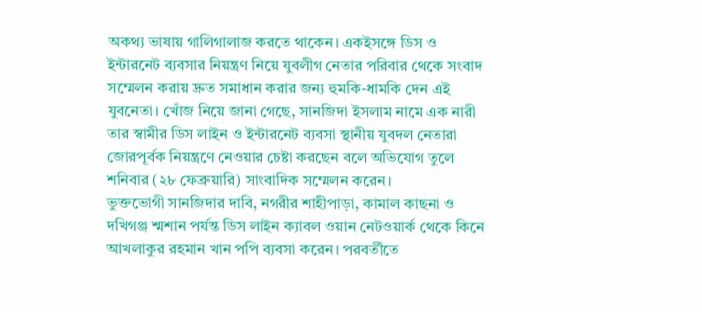অকথ্য ভাষায় গালিগালাজ করতে থাকেন। একইসঙ্গে ডিস ও ইন্টারনেট ব্যবসার নিয়ন্ত্রণ নিয়ে যুবলীগ নেতার পরিবার থেকে সংবাদ সম্মেলন করায় দ্রুত সমাধান করার জন্য হুমকি-ধামকি দেন এই যুবনেতা। খোঁজ নিয়ে জানা গেছে, সানজিদা ইসলাম নামে এক নারী তার স্বামীর ডিস লাইন ও ইন্টারনেট ব্যবসা স্থানীয় যুবদল নেতারা জোরপূর্বক নিয়ন্ত্রণে নেওয়ার চেষ্টা করছেন বলে অভিযোগ তুলে শনিবার (২৮ ফেব্রুয়ারি) সাংবাদিক সম্মেলন করেন।
ভুক্তভোগী সানজিদার দাবি, নগরীর শাহীপাড়া, কামাল কাছনা ও দখিগঞ্জ শ্মশান পর্যন্ত ডিস লাইন ক্যাবল ওয়ান নেটওয়ার্ক থেকে কিনে আখলাকুর রহমান খান পপি ব্যবসা করেন। পরবর্তীতে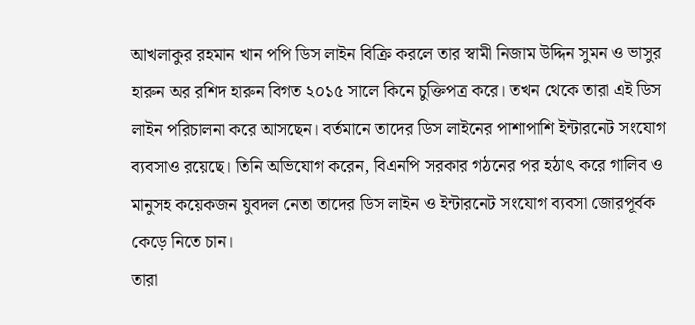আখলাকুর রহমান খান পপি ডিস লাইন বিক্রি করলে তার স্বামী নিজাম উদ্দিন সুমন ও ভাসুর হারুন অর রশিদ হারুন বিগত ২০১৫ সালে কিনে চুক্তিপত্র করে। তখন থেকে তারা এই ডিস লাইন পরিচালনা করে আসছেন। বর্তমানে তাদের ডিস লাইনের পাশাপাশি ইন্টারনেট সংযোগ ব্যবসাও রয়েছে। তিনি অভিযোগ করেন, বিএনপি সরকার গঠনের পর হঠাৎ করে গালিব ও মানুসহ কয়েকজন যুবদল নেতা তাদের ডিস লাইন ও ইন্টারনেট সংযোগ ব্যবসা জোরপূর্বক কেড়ে নিতে চান।
তারা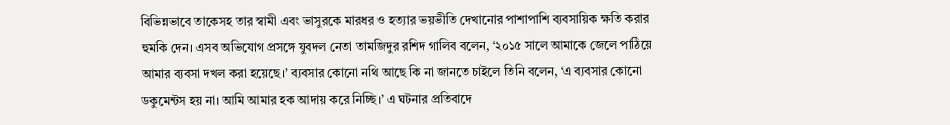বিভিন্নভাবে তাকেসহ তার স্বামী এবং ভাসুরকে মারধর ও হত্যার ভয়ভীতি দেখানোর পাশাপাশি ব্যবসায়িক ক্ষতি করার হুমকি দেন। এসব অভিযোগ প্রসঙ্গে যুবদল নেতা তামজিদুর রশিদ গালিব বলেন, ‘২০১৫ সালে আমাকে জেলে পাঠিয়ে আমার ব্যবসা দখল করা হয়েছে।’ ব্যবসার কোনো নথি আছে কি না জানতে চাইলে তিনি বলেন, ‘এ ব্যবসার কোনো ডকুমেন্টস হয় না। আমি আমার হক আদায় করে নিচ্ছি।’ এ ঘটনার প্রতিবাদে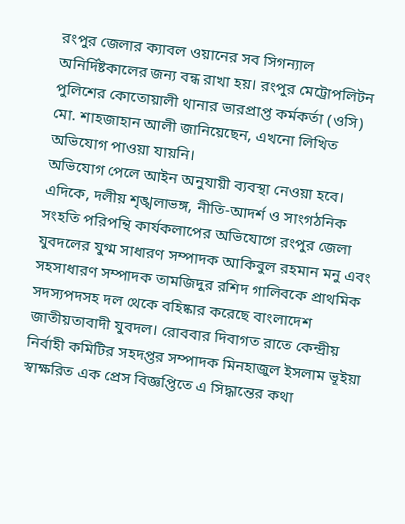রংপুর জেলার ক্যাবল ওয়ানের সব সিগন্যাল অনির্দিষ্টকালের জন্য বন্ধ রাখা হয়। রংপুর মেট্রোপলিটন পুলিশের কোতোয়ালী থানার ভারপ্রাপ্ত কর্মকর্তা (ওসি) মো. শাহজাহান আলী জানিয়েছেন, এখনো লিখিত অভিযোগ পাওয়া যায়নি।
অভিযোগ পেলে আইন অনুযায়ী ব্যবস্থা নেওয়া হবে। এদিকে, দলীয় শৃঙ্খলাভঙ্গ, নীতি-আদর্শ ও সাংগঠনিক সংহতি পরিপন্থি কার্যকলাপের অভিযোগে রংপুর জেলা যুবদলের যুগ্ম সাধারণ সম্পাদক আকিবুল রহমান মনু এবং সহসাধারণ সম্পাদক তামজিদুর রশিদ গালিবকে প্রাথমিক সদস্যপদসহ দল থেকে বহিষ্কার করেছে বাংলাদেশ জাতীয়তাবাদী যুবদল। রোববার দিবাগত রাতে কেন্দ্রীয় নির্বাহী কমিটির সহদপ্তর সম্পাদক মিনহাজুল ইসলাম ভূইয়া স্বাক্ষরিত এক প্রেস বিজ্ঞপ্তিতে এ সিদ্ধান্তের কথা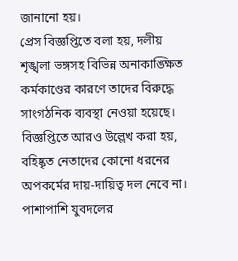জানানো হয়।
প্রেস বিজ্ঞপ্তিতে বলা হয়, দলীয় শৃঙ্খলা ভঙ্গসহ বিভিন্ন অনাকাঙ্ক্ষিত কর্মকাণ্ডের কারণে তাদের বিরুদ্ধে সাংগঠনিক ব্যবস্থা নেওয়া হয়েছে। বিজ্ঞপ্তিতে আরও উল্লেখ করা হয়, বহিষ্কৃত নেতাদের কোনো ধরনের অপকর্মের দায়-দায়িত্ব দল নেবে না। পাশাপাশি যুবদলের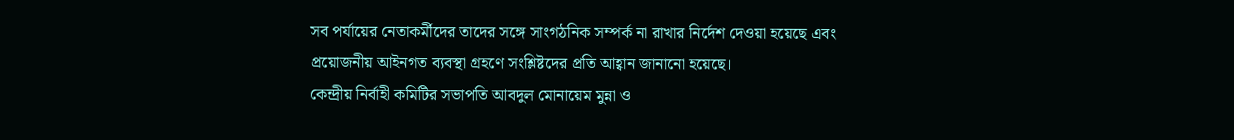সব পর্যায়ের নেতাকর্মীদের তাদের সঙ্গে সাংগঠনিক সম্পর্ক না রাখার নির্দেশ দেওয়া হয়েছে এবং প্রয়োজনীয় আইনগত ব্যবস্থা গ্রহণে সংশ্লিষ্টদের প্রতি আহ্বান জানানো হয়েছে।
কেন্দ্রীয় নির্বাহী কমিটির সভাপতি আবদুল মোনায়েম মুন্না ও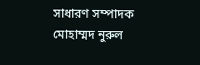সাধারণ সম্পাদক মোহাম্মদ নুরুল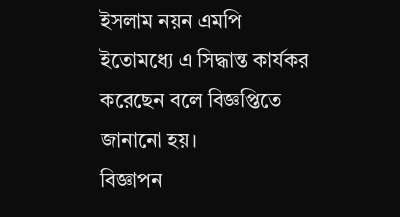ইসলাম নয়ন এমপি ইতোমধ্যে এ সিদ্ধান্ত কার্যকর করেছেন বলে বিজ্ঞপ্তিতে জানানো হয়।
বিজ্ঞাপন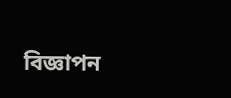বিজ্ঞাপন